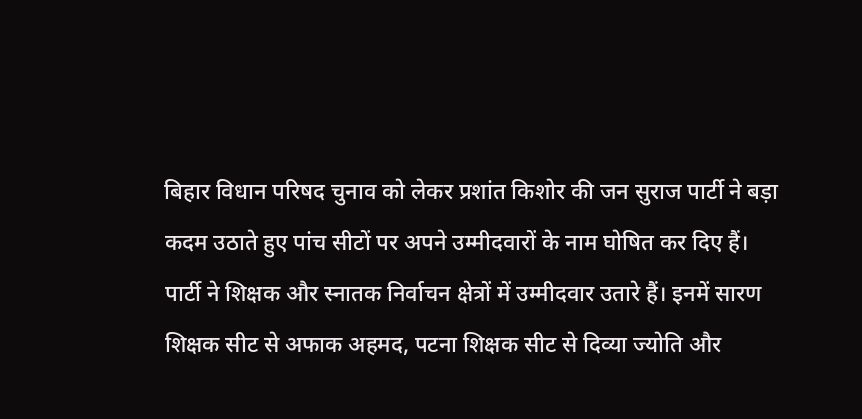बिहार विधान परिषद चुनाव को लेकर प्रशांत किशोर की जन सुराज पार्टी ने बड़ा कदम उठाते हुए पांच सीटों पर अपने उम्मीदवारों के नाम घोषित कर दिए हैं। पार्टी ने शिक्षक और स्नातक निर्वाचन क्षेत्रों में उम्मीदवार उतारे हैं। इनमें सारण शिक्षक सीट से अफाक अहमद, पटना शिक्षक सीट से दिव्या ज्योति और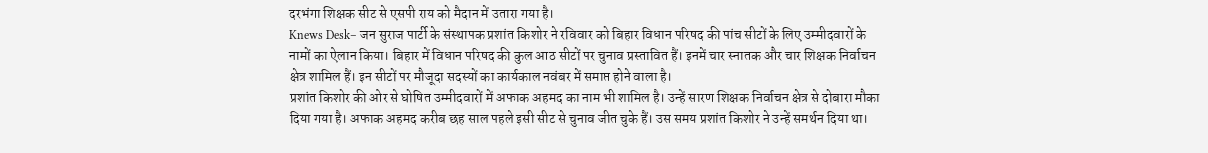दरभंगा शिक्षक सीट से एसपी राय को मैदान में उतारा गया है।
Knews Desk– जन सुराज पार्टी के संस्थापक प्रशांत किशोर ने रविवार को बिहार विधान परिषद की पांच सीटों के लिए उम्मीदवारों के नामों का ऐलान किया। बिहार में विधान परिषद की कुल आठ सीटों पर चुनाव प्रस्तावित हैं। इनमें चार स्नातक और चार शिक्षक निर्वाचन क्षेत्र शामिल हैं। इन सीटों पर मौजूदा सदस्यों का कार्यकाल नवंबर में समाप्त होने वाला है।
प्रशांत किशोर की ओर से घोषित उम्मीदवारों में अफाक अहमद का नाम भी शामिल है। उन्हें सारण शिक्षक निर्वाचन क्षेत्र से दोबारा मौका दिया गया है। अफाक अहमद करीब छह साल पहले इसी सीट से चुनाव जीत चुके हैं। उस समय प्रशांत किशोर ने उन्हें समर्थन दिया था।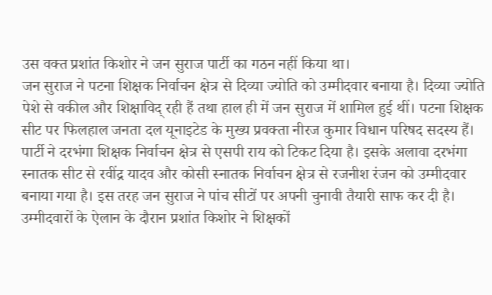उस वक्त प्रशांत किशोर ने जन सुराज पार्टी का गठन नहीं किया था।
जन सुराज ने पटना शिक्षक निर्वाचन क्षेत्र से दिव्या ज्योति को उम्मीदवार बनाया है। दिव्या ज्योति पेशे से वकील और शिक्षाविद् रही हैं तथा हाल ही में जन सुराज में शामिल हुई थीं। पटना शिक्षक सीट पर फिलहाल जनता दल यूनाइटेड के मुख्य प्रवक्ता नीरज कुमार विधान परिषद सदस्य हैं।
पार्टी ने दरभंगा शिक्षक निर्वाचन क्षेत्र से एसपी राय को टिकट दिया है। इसके अलावा दरभंगा स्नातक सीट से रवींद्र यादव और कोसी स्नातक निर्वाचन क्षेत्र से रजनीश रंजन को उम्मीदवार बनाया गया है। इस तरह जन सुराज ने पांच सीटों पर अपनी चुनावी तैयारी साफ कर दी है।
उम्मीदवारों के ऐलान के दौरान प्रशांत किशोर ने शिक्षकों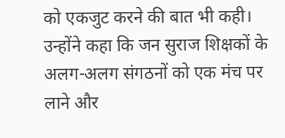को एकजुट करने की बात भी कही। उन्होंने कहा कि जन सुराज शिक्षकों के अलग-अलग संगठनों को एक मंच पर लाने और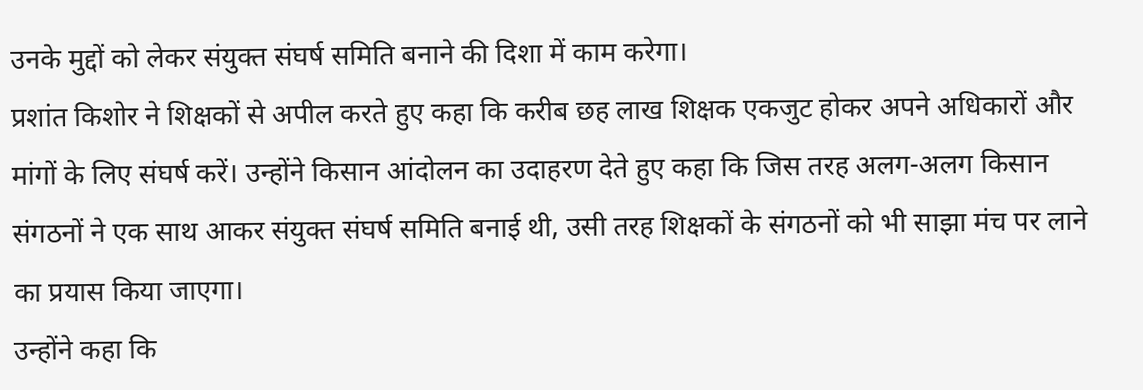उनके मुद्दों को लेकर संयुक्त संघर्ष समिति बनाने की दिशा में काम करेगा।
प्रशांत किशोर ने शिक्षकों से अपील करते हुए कहा कि करीब छह लाख शिक्षक एकजुट होकर अपने अधिकारों और मांगों के लिए संघर्ष करें। उन्होंने किसान आंदोलन का उदाहरण देते हुए कहा कि जिस तरह अलग-अलग किसान संगठनों ने एक साथ आकर संयुक्त संघर्ष समिति बनाई थी, उसी तरह शिक्षकों के संगठनों को भी साझा मंच पर लाने का प्रयास किया जाएगा।
उन्होंने कहा कि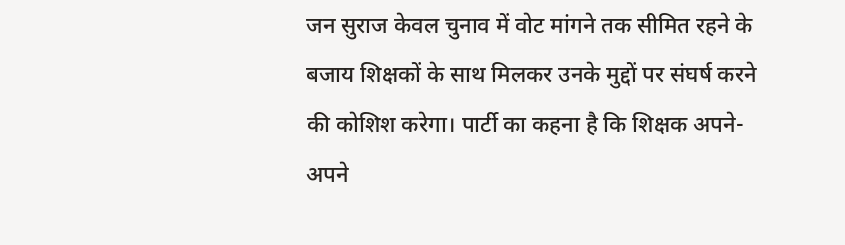जन सुराज केवल चुनाव में वोट मांगने तक सीमित रहने के बजाय शिक्षकों के साथ मिलकर उनके मुद्दों पर संघर्ष करने की कोशिश करेगा। पार्टी का कहना है कि शिक्षक अपने-अपने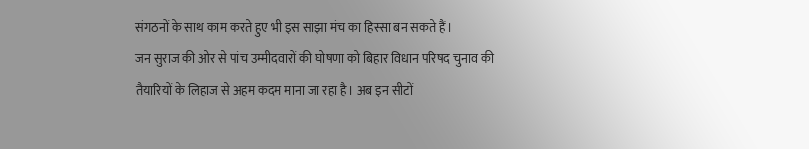संगठनों के साथ काम करते हुए भी इस साझा मंच का हिस्सा बन सकते हैं।
जन सुराज की ओर से पांच उम्मीदवारों की घोषणा को बिहार विधान परिषद चुनाव की तैयारियों के लिहाज से अहम कदम माना जा रहा है। अब इन सीटों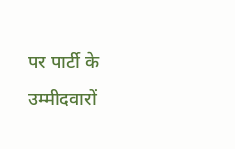पर पार्टी के उम्मीदवारों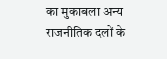का मुकाबला अन्य राजनीतिक दलों के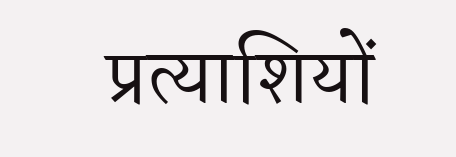प्रत्याशियों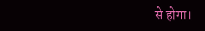से होगा।